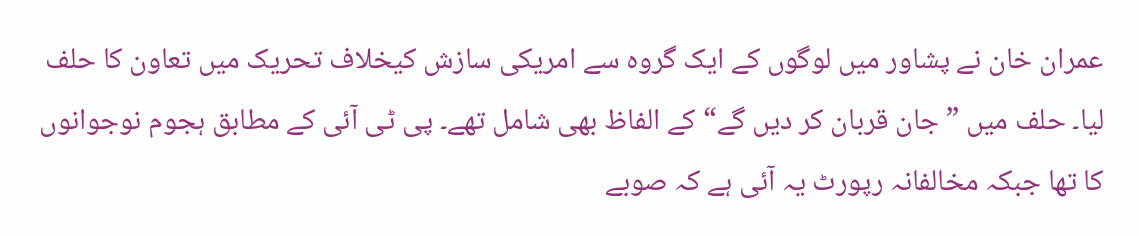عمران خان نے پشاور میں لوگوں کے ایک گروہ سے امریکی سازش کیخلاف تحریک میں تعاون کا حلف لیا۔ حلف میں ”جان قربان کر دیں گے“ کے الفاظ بھی شامل تھے۔ پی ٹی آئی کے مطابق ہجوم نوجوانوں کا تھا جبکہ مخالفانہ رپورٹ یہ آئی ہے کہ صوبے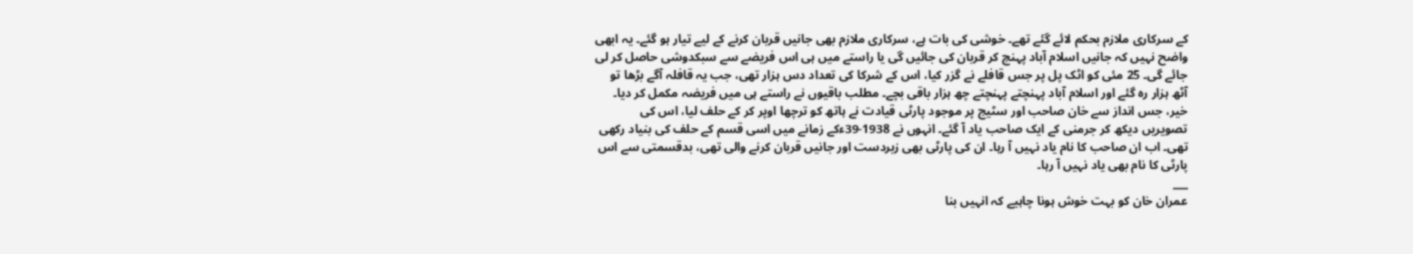کے سرکاری ملازم بحکم لائے گئے تھے۔ خوشی کی بات ہے، سرکاری ملازم بھی جانیں قربان کرنے کے لیے تیار ہو گئے۔ یہ ابھی واضح نہیں کہ جانیں اسلام آباد پہنچ کر قربان کی جائیں گی یا راستے میں ہی اس فریضے سے سبکدوشی حاصل کر لی جائے گی۔ 25 مئی کو اٹک پل پر جس قافلے نے گزر کیا، اس کے شرکا کی تعداد دس ہزار تھی، جب یہ قافلہ آگے بڑھا تو آٹھ ہزار رہ گئے اور اسلام آباد پہنچتے پہنچتے چھ ہزار باقی بچے۔ مطلب باقیوں نے راستے ہی میں فریضہ مکمل کر دیا۔
خیر، جس انداز سے خان صاحب اور سٹیج پر موجود پارٹی قیادت نے ہاتھ کو ترچھا اوپر کر کے حلف لیا، اس کی تصویریں دیکھ کر جرمنی کے ایک صاحب یاد آ گئے۔ انہوں نے 1938-39ءکے زمانے میں اسی قسم کے حلف کی بنیاد رکھی تھی۔ اب ان صاحب کا نام یاد نہیں آ رہا۔ ان کی پارٹی بھی زبردست اور جانیں قربان کرنے والی تھی، بدقسمتی سے اس پارٹی کا نام بھی یاد نہیں آ رہا۔
___
عمران خان کو بہت خوش ہونا چاہیے کہ انہیں بنا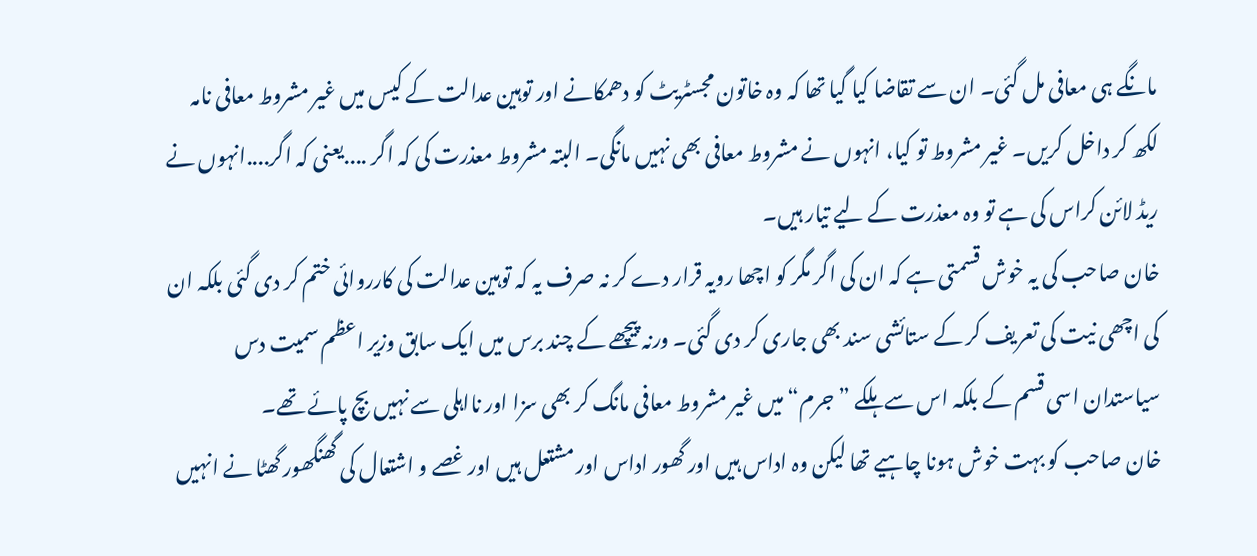مانگے ہی معافی مل گئی۔ ان سے تقاضا کیا گیا تھا کہ وہ خاتون مجسٹریٹ کو دھمکانے اور توہین عدالت کے کیس میں غیر مشروط معافی نامہ لکھ کر داخل کریں۔ غیر مشروط تو کیا، انہوں نے مشروط معافی بھی نہیں مانگی۔ البتہ مشروط معذرت کی کہ اگر ....یعنی کہ اگر....انہوں نے ریڈ لائن کراس کی ہے تو وہ معذرت کے لیے تیار ہیں۔
خان صاحب کی یہ خوش قسمتی ہے کہ ان کی اگر مگر کو اچھا رویہ قرار دے کر نہ صرف یہ کہ توہین عدالت کی کارروائی ختم کر دی گئی بلکہ ان کی اچھی نیت کی تعریف کر کے ستائشی سند بھی جاری کر دی گئی۔ ورنہ پیچھے کے چند برس میں ایک سابق وزیر اعظم سمیت دس سیاستدان اسی قسم کے بلکہ اس سے ہلکے ”جرم“ میں غیر مشروط معافی مانگ کر بھی سزا اور نااہلی سے نہیں بچ پائے تھے۔
خان صاحب کو بہت خوش ہونا چاہیے تھا لیکن وہ اداس ہیں اور گھور اداس اور مشتعل ہیں اور غصے و اشتعال کی گھنگھور گھٹا نے انہیں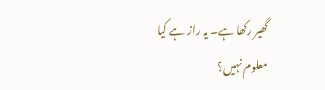گھیر رکھا ہے۔ یہ راز ہے کیا معلوم نہیں؟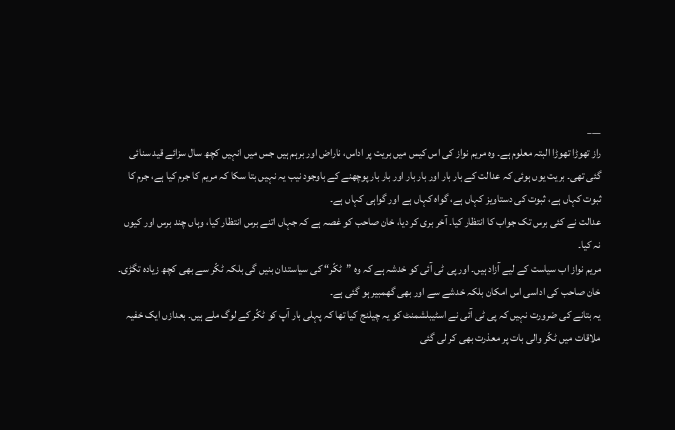___
راز تھوڑا تھوڑا البتہ معلوم ہے۔ وہ مریم نواز کی اس کیس میں بریت پر اداس، ناراض اور برہم ہیں جس میں انہیں کچھ سال سزائے قید سنائی گئی تھی۔ بریت یوں ہوئی کہ عدالت کے بار بار اور بار بار اور بار بار پوچھنے کے باوجود نیب یہ نہیں بتا سکا کہ مریم کا جرم کیا ہے، جرم کا ثبوت کہاں ہے، ثبوت کی دستاویز کہاں ہے، گواہ کہاں ہے اور گواہی کہاں ہے۔
عدالت نے کئی برس تک جواب کا انتظار کیا۔ آخر بری کر دیا، خان صاحب کو غصہ ہے کہ جہاں اتنے برس انتظار کیا، وہاں چند برس اور کیوں نہ کیا۔
مریم نواز اب سیاست کے لیے آزاد ہیں۔ اور پی ٹی آئی کو خدشہ ہے کہ وہ ”ٹکّر“ کی سیاستدان بنیں گی بلکہ ٹکّر سے بھی کچھ زیادہ تگڑی۔ خان صاحب کی اداسی اس امکان بلکہ خدشے سے اور بھی گھمبیر ہو گئی ہے۔
یہ بتانے کی ضرورت نہیں کہ پی ٹی آئی نے اسٹیبلشمنٹ کو یہ چیلنج کیا تھا کہ پہلی بار آپ کو ٹکّر کے لوگ ملے ہیں۔ بعدازں ایک خفیہ ملاقات میں ٹکّر والی بات پر معذرت بھی کر لی گئی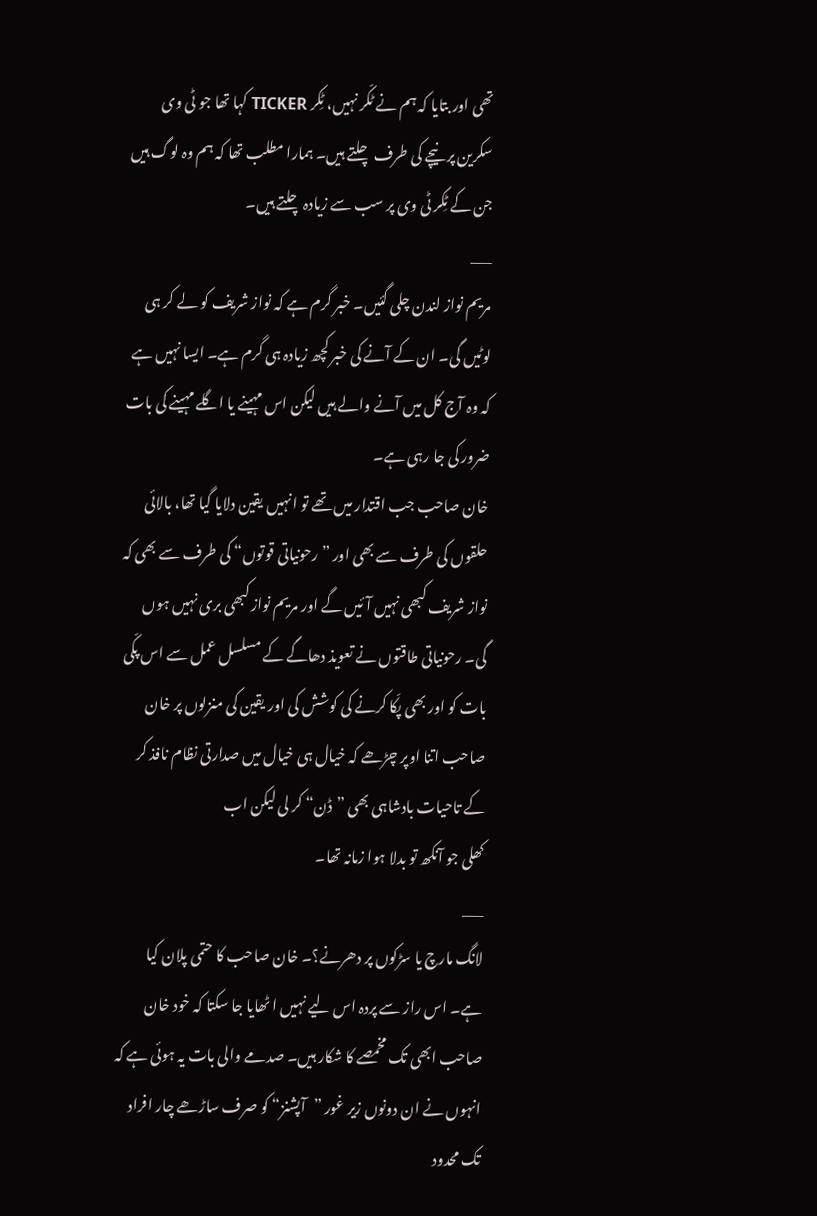تھی اور بتایا کہ ہم نے ٹکّر نہیں، ٹِکر TICKER کہا تھا جو ٹی وی سکرین پر نیچے کی طرف چلتے ہیں۔ ہمارا مطلب تھا کہ ہم وہ لوگ ہیں جن کے ٹِکر ٹی وی پر سب سے زیادہ چلتے ہیں۔
___
مریم نواز لندن چلی گئیں۔ خبر گرم ہے کہ نواز شریف کو لے کر ہی لوٹیں گی۔ ان کے آنے کی خبر کچھ زیادہ ہی گرم ہے۔ ایسا نہیں ہے کہ وہ آج کل میں آنے والے ہیں لیکن اس مہینے یا اگلے مہینے کی بات ضرور کی جا رہی ہے۔
خان صاحب جب اقتدار میں تھے تو انہیں یقین دلایا گیا تھا، بالائی حلقوں کی طرف سے بھی اور ”رحونیاتی قوتوں“ کی طرف سے بھی کہ نواز شریف کبھی نہیں آئیں گے اور مریم نواز کبھی بری نہیں ہوں گی۔ رحونیاتی طاقتوں نے تعویذ دھاگے کے مسلسل عمل سے اس پکّی بات کو اور بھی پکّا کرنے کی کوشش کی اور یقین کی منزلوں پر خان صاحب اتنا اوپر چڑھے کہ خیال ہی خیال میں صدارتی نظام نافذ کر کے تاحیات بادشاہی بھی ”ڈن“ کر لی لیکن اب
کھلی جو آنکھ تو بدلا ہوا زمانہ تھا۔
___
لانگ مارچ یا سڑکوں پر دھرنے؟۔ خان صاحب کا حتمی پلان کیا ہے۔ اس راز سے پردہ اس لیے نہیں ا ٹھایا جا سکتا کہ خود خان صاحب ابھی تک مخمصے کا شکار ہیں۔ صدمے والی بات یہ ہوئی ہے کہ انہوں نے ان دونوں زیر غور ”آپشنز“ کو صرف ساڑھے چار افراد تک محدود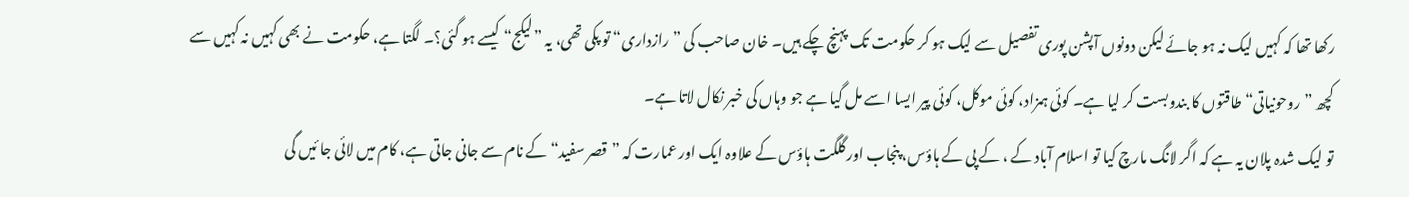رکھا تھا کہ کہیں لیک نہ ہو جائے لیکن دونوں آپشن پوری تفصیل سے لیک ہو کر حکومت تک پہنچ چکے ہیں۔ خان صاحب کی ”رازداری“ تو پکی تھی، یہ ”لیکج“ کیسے ہو گئی؟۔ لگتا ہے، حکومت نے بھی کہیں نہ کہیں سے کچھ ”روحونیاتی“ طاقتوں کا بندوبست کر لیا ہے۔ کوئی ہمزاد، کوئی موکل، کوئی پیر ایسا اسے مل گیا ہے جو وہاں کی خبر نکال لاتا ہے۔
تو لیک شدہ پلان یہ ہے کہ اگر لانگ مارچ کیا تو اسلام آباد کے ، کے پی کے ہاؤس، پنجاب اور گلگت ہاؤس کے علاوہ ایک اور عمارت کہ ”قصر سفید“ کے نام سے جانی جاتی ہے، کام میں لائی جا ئیں گی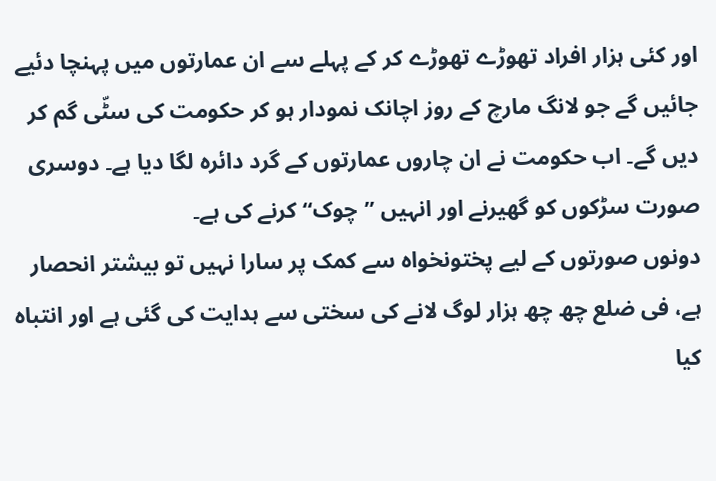اور کئی ہزار افراد تھوڑے تھوڑے کر کے پہلے سے ان عمارتوں میں پہنچا دئیے جائیں گے جو لانگ مارچ کے روز اچانک نمودار ہو کر حکومت کی سٹّی گم کر دیں گے۔ اب حکومت نے ان چاروں عمارتوں کے گرد دائرہ لگا دیا ہے۔ دوسری صورت سڑکوں کو گھیرنے اور انہیں ”چوک“ کرنے کی ہے۔
دونوں صورتوں کے لیے پختونخواہ سے کمک پر سارا نہیں تو بیشتر انحصار ہے، فی ضلع چھ چھ ہزار لوگ لانے کی سختی سے ہدایت کی گئی ہے اور انتباہ کیا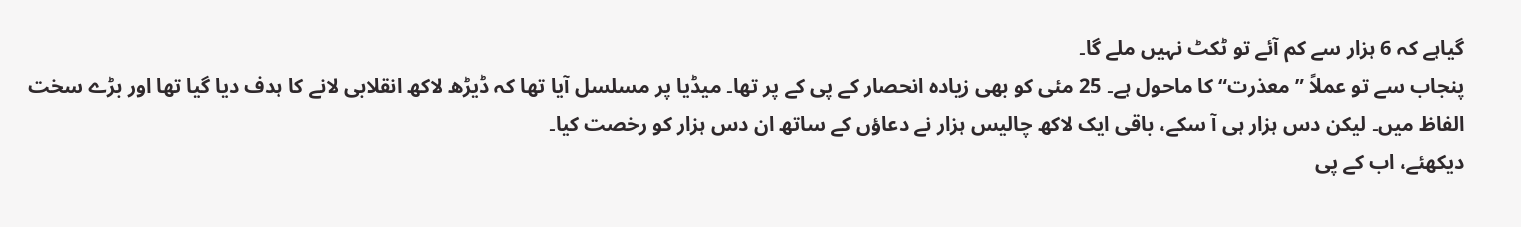گیاہے کہ 6 ہزار سے کم آئے تو ٹکٹ نہیں ملے گا۔
پنجاب سے تو عملاً ”معذرت“ کا ماحول ہے۔ 25 مئی کو بھی زیادہ انحصار کے پی کے پر تھا۔ میڈیا پر مسلسل آیا تھا کہ ڈیڑھ لاکھ انقلابی لانے کا ہدف دیا گیا تھا اور بڑے سخت الفاظ میں۔ لیکن دس ہزار ہی آ سکے، باقی ایک لاکھ چالیس ہزار نے دعاؤں کے ساتھ ان دس ہزار کو رخصت کیا۔
دیکھئے، اب کے پی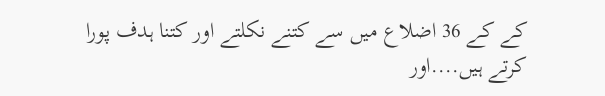کے کے 36 اضلاع میں سے کتنے نکلتے اور کتنا ہدف پورا کرتے ہیں....اور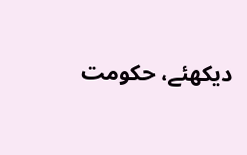دیکھئے، حکومت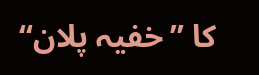کا ”خفیہ پلان“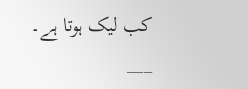کب لیک ہوتا ہے۔
___